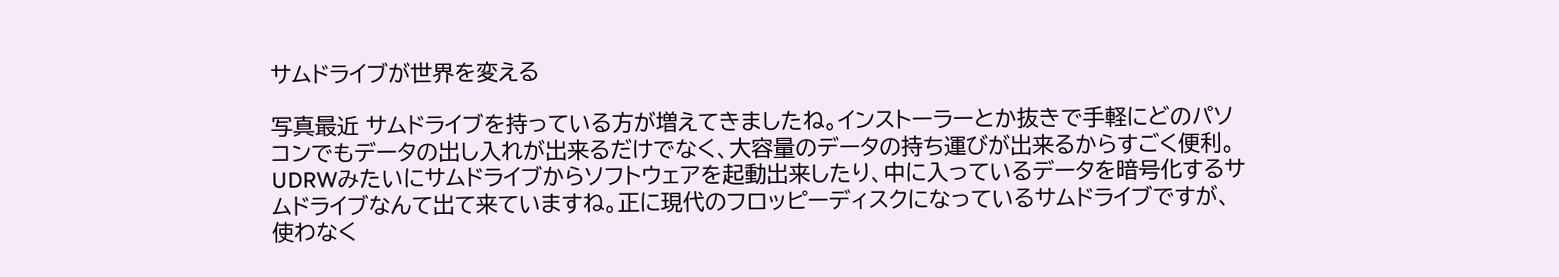サムドライブが世界を変える

写真最近 サムドライブを持っている方が増えてきましたね。インストーラーとか抜きで手軽にどのパソコンでもデータの出し入れが出来るだけでなく、大容量のデータの持ち運びが出来るからすごく便利。UDRWみたいにサムドライブからソフトウェアを起動出来したり、中に入っているデータを暗号化するサムドライブなんて出て来ていますね。正に現代のフロッピーディスクになっているサムドライブですが、使わなく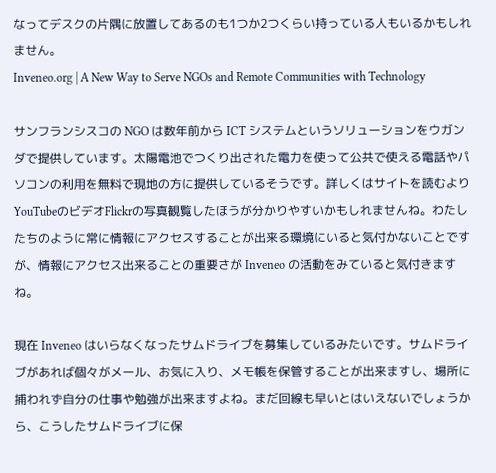なってデスクの片隅に放置してあるのも1つか2つくらい持っている人もいるかもしれません。
Inveneo.org | A New Way to Serve NGOs and Remote Communities with Technology

サンフランシスコの NGO は数年前から ICT システムというソリューションをウガンダで提供しています。太陽電池でつくり出された電力を使って公共で使える電話やパソコンの利用を無料で現地の方に提供しているそうです。詳しくはサイトを読むよりYouTubeのビデオFlickrの写真観覧したほうが分かりやすいかもしれませんね。わたしたちのように常に情報にアクセスすることが出来る環境にいると気付かないことですが、情報にアクセス出来ることの重要さが Inveneo の活動をみていると気付きますね。

現在 Inveneo はいらなくなったサムドライブを募集しているみたいです。サムドライブがあれば個々がメール、お気に入り、メモ帳を保管することが出来ますし、場所に捕われず自分の仕事や勉強が出来ますよね。まだ回線も早いとはいえないでしょうから、こうしたサムドライブに保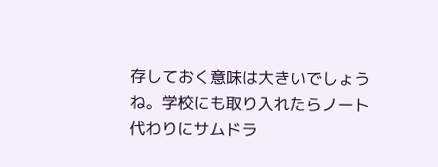存しておく意味は大きいでしょうね。学校にも取り入れたらノート代わりにサムドラ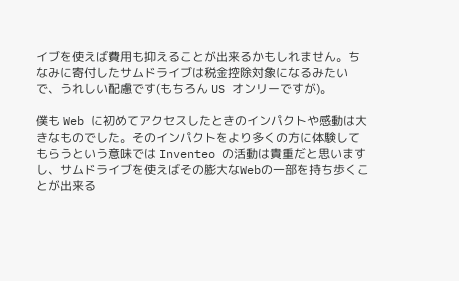イブを使えば費用も抑えることが出来るかもしれません。ちなみに寄付したサムドライブは税金控除対象になるみたいで、うれしい配慮です(もちろん US オンリーですが)。

僕も Web に初めてアクセスしたときのインパクトや感動は大きなものでした。そのインパクトをより多くの方に体験してもらうという意味では Inventeo の活動は貴重だと思いますし、サムドライブを使えばその膨大なWebの一部を持ち歩くことが出来る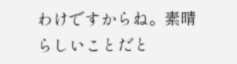わけですからね。素晴らしいことだと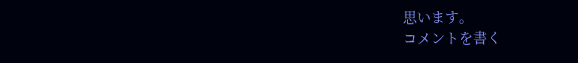思います。
コメントを書く